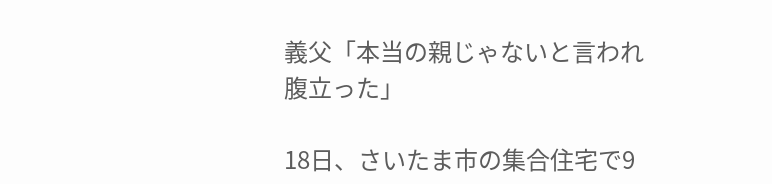義父「本当の親じゃないと言われ腹立った」

18日、さいたま市の集合住宅で9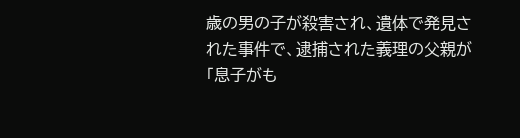歳の男の子が殺害され、遺体で発見された事件で、逮捕された義理の父親が「息子がも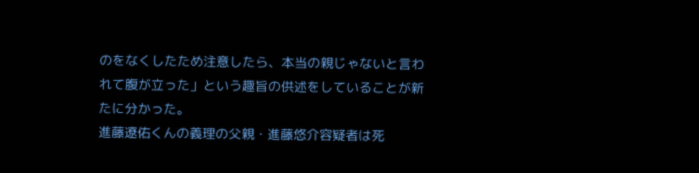のをなくしたため注意したら、本当の親じゃないと言われて腹が立った」という趣旨の供述をしていることが新たに分かった。
進藤遼佑くんの義理の父親・進藤悠介容疑者は死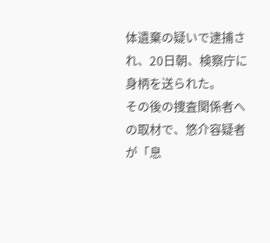体遺棄の疑いで逮捕され、20日朝、検察庁に身柄を送られた。
その後の捜査関係者への取材で、悠介容疑者が「息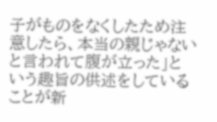子がものをなくしたため注意したら、本当の親じゃないと言われて腹が立った」という趣旨の供述をしていることが新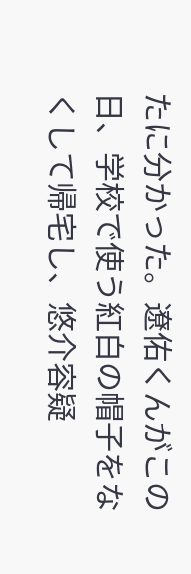たに分かった。遼佑くんがこの日、学校で使う紅白の帽子をなくして帰宅し、悠介容疑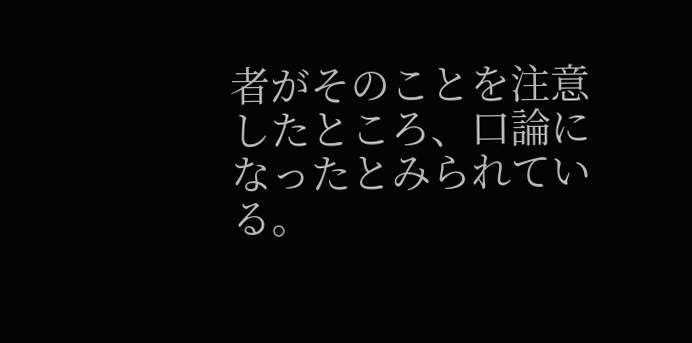者がそのことを注意したところ、口論になったとみられている。